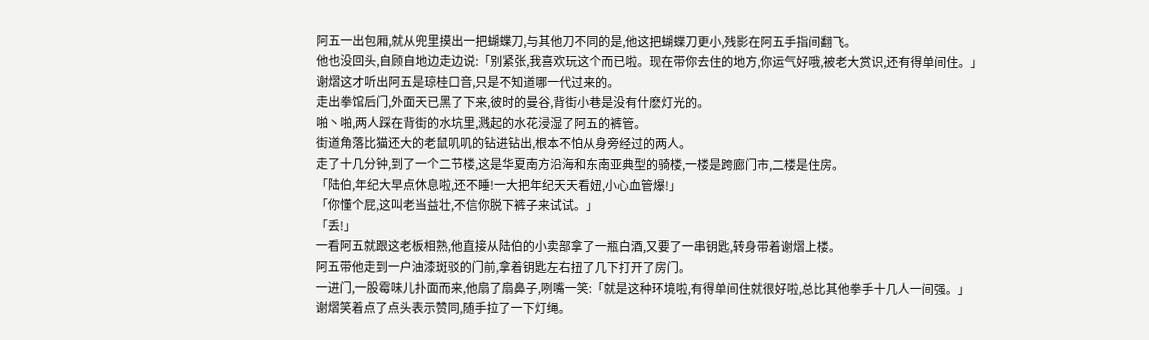阿五一出包厢,就从兜里摸出一把蝴蝶刀,与其他刀不同的是,他这把蝴蝶刀更小,残影在阿五手指间翻飞。
他也没回头,自顾自地边走边说:「别紧张,我喜欢玩这个而已啦。现在带你去住的地方,你运气好哦,被老大赏识,还有得单间住。」
谢熠这才听出阿五是琼桂口音,只是不知道哪一代过来的。
走出拳馆后门,外面天已黑了下来,彼时的曼谷,背街小巷是没有什麽灯光的。
啪丶啪,两人踩在背街的水坑里,溅起的水花浸湿了阿五的裤管。
街道角落比猫还大的老鼠叽叽的钻进钻出,根本不怕从身旁经过的两人。
走了十几分钟,到了一个二节楼,这是华夏南方沿海和东南亚典型的骑楼,一楼是跨廊门市,二楼是住房。
「陆伯,年纪大早点休息啦,还不睡!一大把年纪天天看妞,小心血管爆!」
「你懂个屁,这叫老当益壮,不信你脱下裤子来试试。」
「丢!」
一看阿五就跟这老板相熟,他直接从陆伯的小卖部拿了一瓶白酒,又要了一串钥匙,转身带着谢熠上楼。
阿五带他走到一户油漆斑驳的门前,拿着钥匙左右扭了几下打开了房门。
一进门,一股霉味儿扑面而来,他扇了扇鼻子,咧嘴一笑:「就是这种环境啦,有得单间住就很好啦,总比其他拳手十几人一间强。」
谢熠笑着点了点头表示赞同,随手拉了一下灯绳。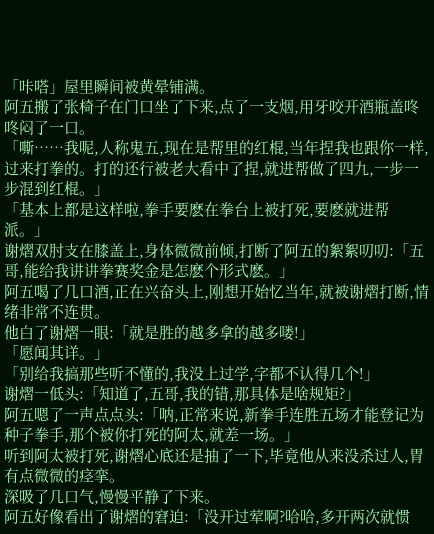「咔嗒」屋里瞬间被黄晕铺满。
阿五搬了张椅子在门口坐了下来,点了一支烟,用牙咬开酒瓶盖咚咚闷了一口。
「嘶……我呢,人称鬼五,现在是帮里的红棍,当年捏我也跟你一样,过来打拳的。打的还行被老大看中了捏,就进帮做了四九,一步一步混到红棍。」
「基本上都是这样啦,拳手要麽在拳台上被打死,要麽就进帮派。」
谢熠双肘支在膝盖上,身体微微前倾,打断了阿五的絮絮叨叨:「五哥,能给我讲讲拳赛奖金是怎麽个形式麽。」
阿五喝了几口酒,正在兴奋头上,刚想开始忆当年,就被谢熠打断,情绪非常不连贯。
他白了谢熠一眼:「就是胜的越多拿的越多喽!」
「愿闻其详。」
「别给我搞那些听不懂的,我没上过学,字都不认得几个!」
谢熠一低头:「知道了,五哥,我的错,那具体是啥规矩?」
阿五嗯了一声点点头:「呐,正常来说,新拳手连胜五场才能登记为种子拳手,那个被你打死的阿太,就差一场。」
听到阿太被打死,谢熠心底还是抽了一下,毕竟他从来没杀过人,胃有点微微的痉挛。
深吸了几口气,慢慢平静了下来。
阿五好像看出了谢熠的窘迫:「没开过荤啊?哈哈,多开两次就惯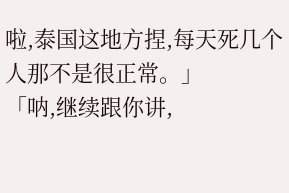啦,泰国这地方捏,每天死几个人那不是很正常。」
「呐,继续跟你讲,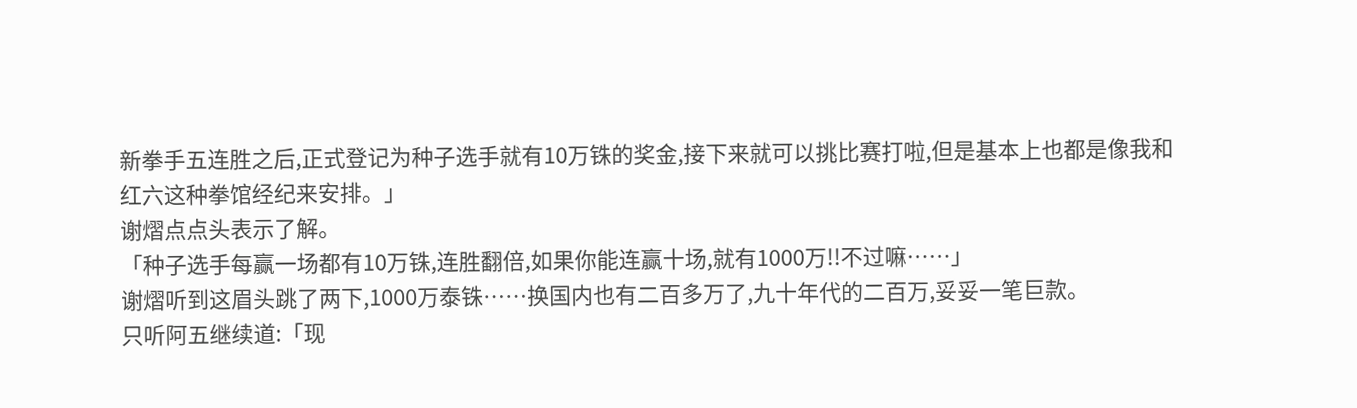新拳手五连胜之后,正式登记为种子选手就有10万铢的奖金,接下来就可以挑比赛打啦,但是基本上也都是像我和红六这种拳馆经纪来安排。」
谢熠点点头表示了解。
「种子选手每赢一场都有10万铢,连胜翻倍,如果你能连赢十场,就有1000万!!不过嘛……」
谢熠听到这眉头跳了两下,1000万泰铢……换国内也有二百多万了,九十年代的二百万,妥妥一笔巨款。
只听阿五继续道:「现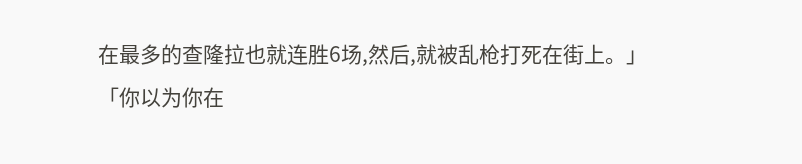在最多的查隆拉也就连胜6场,然后,就被乱枪打死在街上。」
「你以为你在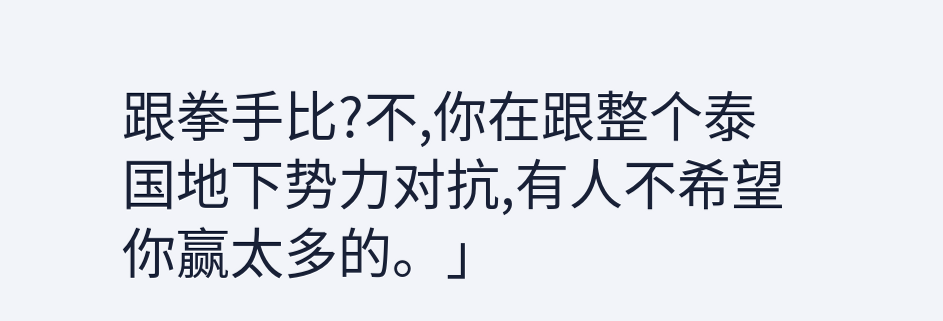跟拳手比?不,你在跟整个泰国地下势力对抗,有人不希望你赢太多的。」